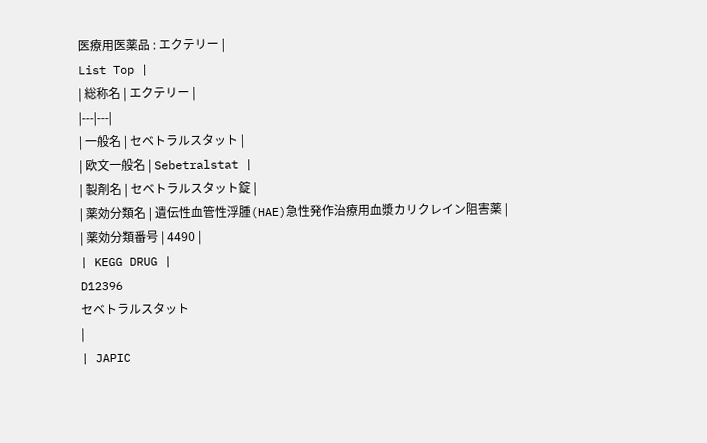医療用医薬品 : エクテリー |
List Top |
| 総称名 | エクテリー |
|---|---|
| 一般名 | セベトラルスタット |
| 欧文一般名 | Sebetralstat |
| 製剤名 | セベトラルスタット錠 |
| 薬効分類名 | 遺伝性血管性浮腫(HAE)急性発作治療用血漿カリクレイン阻害薬 |
| 薬効分類番号 | 4490 |
| KEGG DRUG |
D12396
セベトラルスタット
|
| JAPIC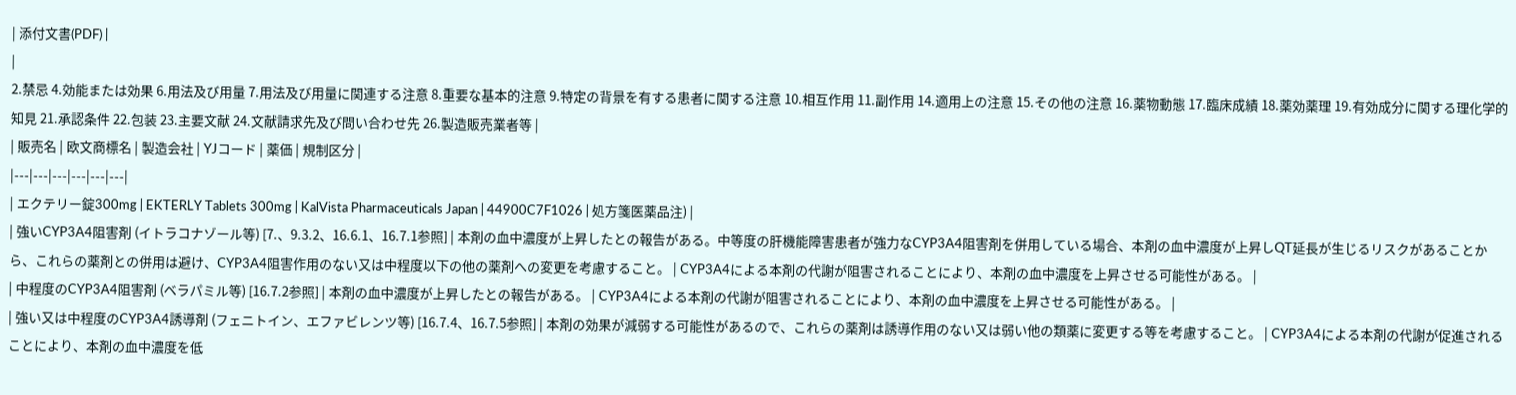| 添付文書(PDF) |
|
2.禁忌 4.効能または効果 6.用法及び用量 7.用法及び用量に関連する注意 8.重要な基本的注意 9.特定の背景を有する患者に関する注意 10.相互作用 11.副作用 14.適用上の注意 15.その他の注意 16.薬物動態 17.臨床成績 18.薬効薬理 19.有効成分に関する理化学的知見 21.承認条件 22.包装 23.主要文献 24.文献請求先及び問い合わせ先 26.製造販売業者等 |
| 販売名 | 欧文商標名 | 製造会社 | YJコード | 薬価 | 規制区分 |
|---|---|---|---|---|---|
| エクテリー錠300mg | EKTERLY Tablets 300mg | KalVista Pharmaceuticals Japan | 44900C7F1026 | 処方箋医薬品注) |
| 強いCYP3A4阻害剤 (イトラコナゾール等) [7.、9.3.2、16.6.1、16.7.1参照] | 本剤の血中濃度が上昇したとの報告がある。中等度の肝機能障害患者が強力なCYP3A4阻害剤を併用している場合、本剤の血中濃度が上昇しQT延長が生じるリスクがあることから、これらの薬剤との併用は避け、CYP3A4阻害作用のない又は中程度以下の他の薬剤への変更を考慮すること。 | CYP3A4による本剤の代謝が阻害されることにより、本剤の血中濃度を上昇させる可能性がある。 |
| 中程度のCYP3A4阻害剤 (ベラパミル等) [16.7.2参照] | 本剤の血中濃度が上昇したとの報告がある。 | CYP3A4による本剤の代謝が阻害されることにより、本剤の血中濃度を上昇させる可能性がある。 |
| 強い又は中程度のCYP3A4誘導剤 (フェニトイン、エファビレンツ等) [16.7.4、16.7.5参照] | 本剤の効果が減弱する可能性があるので、これらの薬剤は誘導作用のない又は弱い他の類薬に変更する等を考慮すること。 | CYP3A4による本剤の代謝が促進されることにより、本剤の血中濃度を低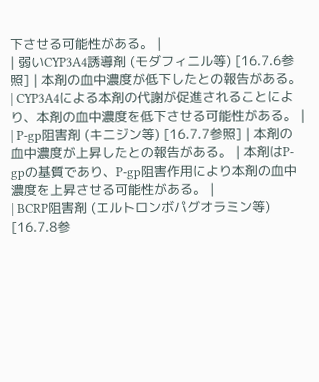下させる可能性がある。 |
| 弱いCYP3A4誘導剤 (モダフィニル等) [16.7.6参照] | 本剤の血中濃度が低下したとの報告がある。 | CYP3A4による本剤の代謝が促進されることにより、本剤の血中濃度を低下させる可能性がある。 |
| P-gp阻害剤 (キニジン等) [16.7.7参照] | 本剤の血中濃度が上昇したとの報告がある。 | 本剤はP-gpの基質であり、P-gp阻害作用により本剤の血中濃度を上昇させる可能性がある。 |
| BCRP阻害剤 (エルトロンボパグオラミン等) [16.7.8参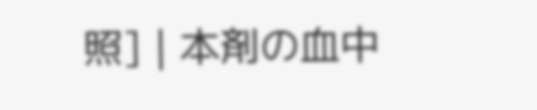照] | 本剤の血中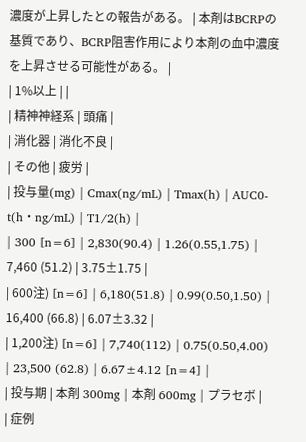濃度が上昇したとの報告がある。 | 本剤はBCRPの基質であり、BCRP阻害作用により本剤の血中濃度を上昇させる可能性がある。 |
| 1%以上 | |
| 精神神経系 | 頭痛 |
| 消化器 | 消化不良 |
| その他 | 疲労 |
| 投与量(mg) | Cmax(ng/mL) | Tmax(h) | AUC0-t(h・ng/mL) | T1/2(h) |
| 300 [n=6] | 2,830(90.4) | 1.26(0.55,1.75) | 7,460 (51.2) | 3.75±1.75 |
| 600注) [n=6] | 6,180(51.8) | 0.99(0.50,1.50) | 16,400 (66.8) | 6.07±3.32 |
| 1,200注) [n=6] | 7,740(112) | 0.75(0.50,4.00) | 23,500 (62.8) | 6.67±4.12 [n=4] |
| 投与期 | 本剤 300mg | 本剤 600mg | プラセボ |
| 症例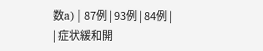数a) | 87例 | 93例 | 84例 |
| 症状緩和開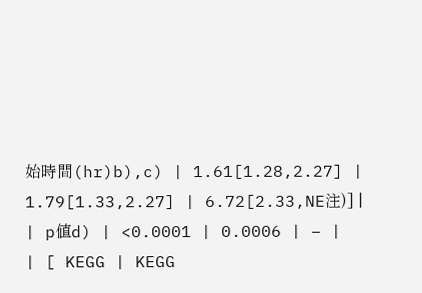始時間(hr)b),c) | 1.61[1.28,2.27] | 1.79[1.33,2.27] | 6.72[2.33,NE注)] |
| p値d) | <0.0001 | 0.0006 | − |
| [ KEGG | KEGG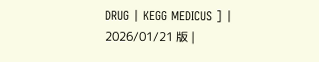DRUG | KEGG MEDICUS ] | 2026/01/21 版 |